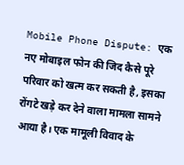Mobile Phone Dispute: एक नए मोबाइल फोन की जिद कैसे पूरे परिवार को खत्म कर सकती है, इसका रोंगटे खड़े कर देने वाला मामला सामने आया है। एक मामूली विवाद के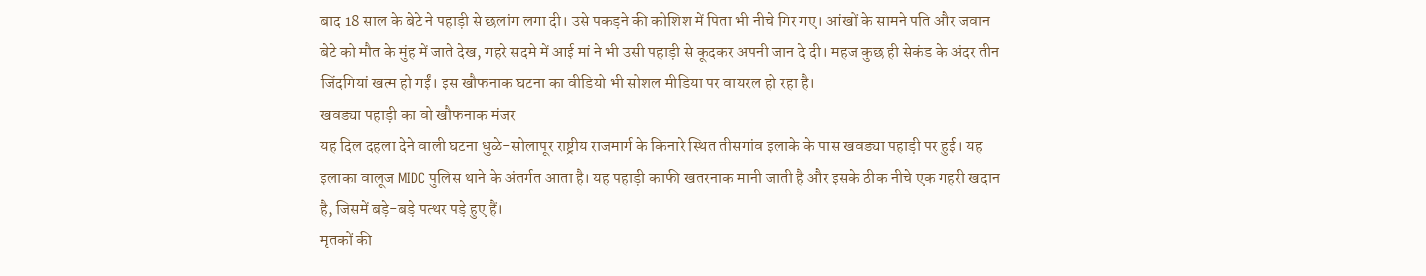बाद 18 साल के बेटे ने पहाड़ी से छलांग लगा दी। उसे पकड़ने की कोशिश में पिता भी नीचे गिर गए। आंखों के सामने पति और जवान बेटे को मौत के मुंह में जाते देख, गहरे सदमे में आई मां ने भी उसी पहाड़ी से कूदकर अपनी जान दे दी। महज कुछ ही सेकंड के अंदर तीन जिंदगियां खत्म हो गईं। इस खौफनाक घटना का वीडियो भी सोशल मीडिया पर वायरल हो रहा है।
खवड्या पहाड़ी का वो खौफनाक मंजर
यह दिल दहला देने वाली घटना धुळे-सोलापूर राष्ट्रीय राजमार्ग के किनारे स्थित तीसगांव इलाके के पास खवड्या पहाड़ी पर हुई। यह इलाका वालूज MIDC पुलिस थाने के अंतर्गत आता है। यह पहाड़ी काफी खतरनाक मानी जाती है और इसके ठीक नीचे एक गहरी खदान है, जिसमें बड़े-बड़े पत्थर पड़े हुए हैं।
मृतकों की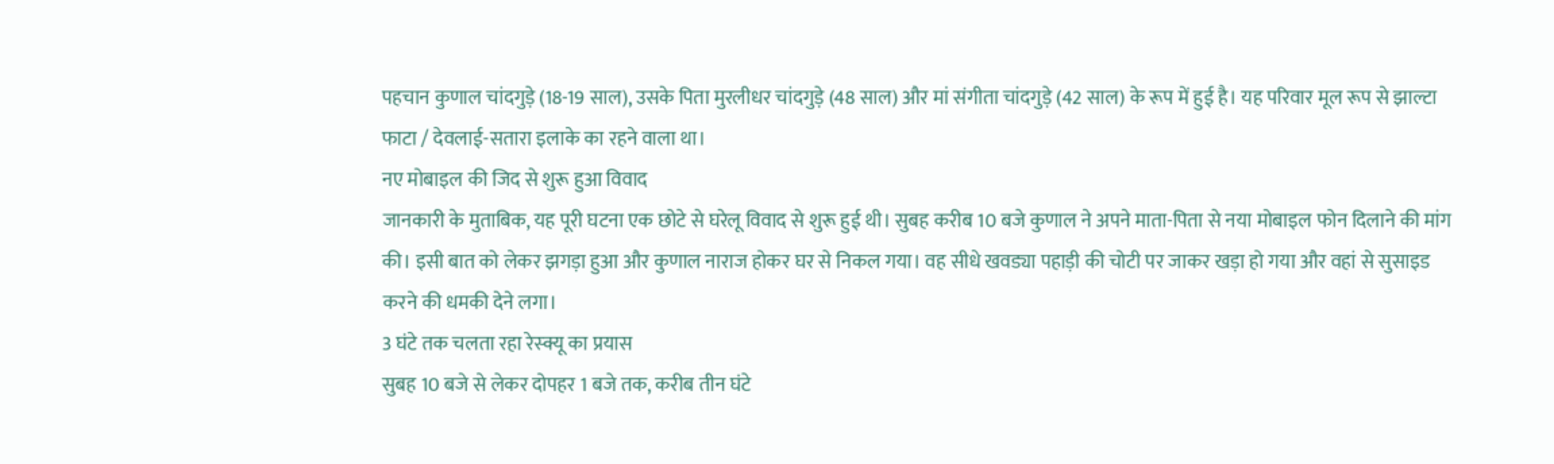पहचान कुणाल चांदगुड़े (18-19 साल), उसके पिता मुरलीधर चांदगुड़े (48 साल) और मां संगीता चांदगुड़े (42 साल) के रूप में हुई है। यह परिवार मूल रूप से झाल्टा फाटा / देवलाई-सतारा इलाके का रहने वाला था।
नए मोबाइल की जिद से शुरू हुआ विवाद
जानकारी के मुताबिक, यह पूरी घटना एक छोटे से घरेलू विवाद से शुरू हुई थी। सुबह करीब 10 बजे कुणाल ने अपने माता-पिता से नया मोबाइल फोन दिलाने की मांग की। इसी बात को लेकर झगड़ा हुआ और कुणाल नाराज होकर घर से निकल गया। वह सीधे खवड्या पहाड़ी की चोटी पर जाकर खड़ा हो गया और वहां से सुसाइड करने की धमकी देने लगा।
3 घंटे तक चलता रहा रेस्क्यू का प्रयास
सुबह 10 बजे से लेकर दोपहर 1 बजे तक, करीब तीन घंटे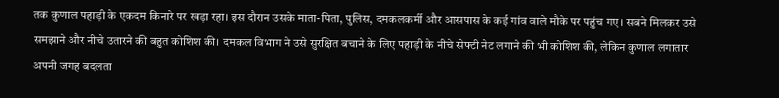तक कुणाल पहाड़ी के एकदम किनारे पर खड़ा रहा। इस दौरान उसके माता-पिता, पुलिस, दमकलकर्मी और आसपास के कई गांव वाले मौके पर पहुंच गए। सबने मिलकर उसे समझाने और नीचे उतारने की बहुत कोशिश की। दमकल विभाग ने उसे सुरक्षित बचाने के लिए पहाड़ी के नीचे सेफ्टी नेट लगाने की भी कोशिश की, लेकिन कुणाल लगातार अपनी जगह बदलता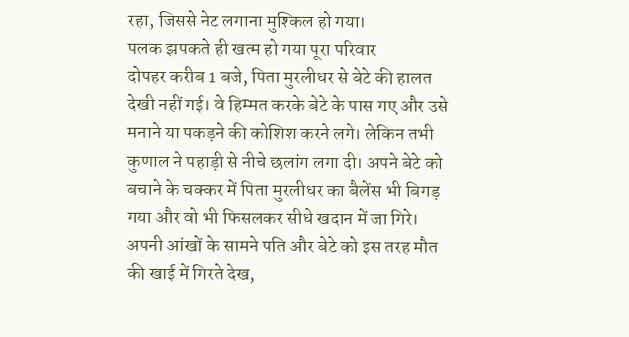रहा, जिससे नेट लगाना मुश्किल हो गया।
पलक झपकते ही खत्म हो गया पूरा परिवार
दोपहर करीब 1 बजे, पिता मुरलीधर से बेटे की हालत देखी नहीं गई। वे हिम्मत करके बेटे के पास गए और उसे मनाने या पकड़ने की कोशिश करने लगे। लेकिन तभी कुणाल ने पहाड़ी से नीचे छलांग लगा दी। अपने बेटे को बचाने के चक्कर में पिता मुरलीधर का बैलेंस भी बिगड़ गया और वो भी फिसलकर सीधे खदान में जा गिरे।
अपनी आंखों के सामने पति और बेटे को इस तरह मौत की खाई में गिरते देख,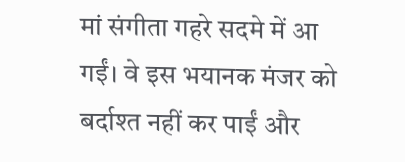मां संगीता गहरे सदमे में आ गईं। वे इस भयानक मंजर को बर्दाश्त नहीं कर पाईं और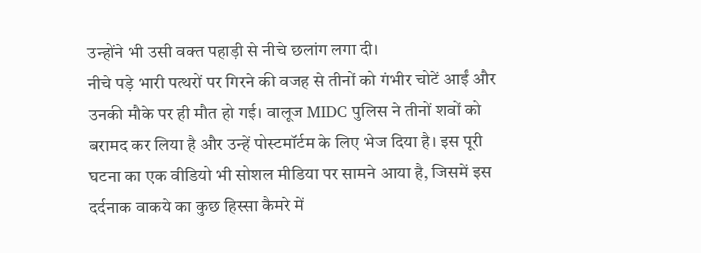उन्होंने भी उसी वक्त पहाड़ी से नीचे छलांग लगा दी।
नीचे पड़े भारी पत्थरों पर गिरने की वजह से तीनों को गंभीर चोटें आईं और उनकी मौके पर ही मौत हो गई। वालूज MIDC पुलिस ने तीनों शवों को बरामद कर लिया है और उन्हें पोस्टमॉर्टम के लिए भेज दिया है। इस पूरी घटना का एक वीडियो भी सोशल मीडिया पर सामने आया है, जिसमें इस दर्दनाक वाकये का कुछ हिस्सा कैमरे में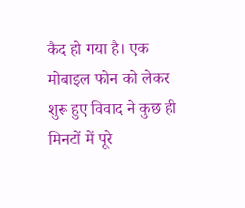कैद हो गया है। एक मोबाइल फोन को लेकर शुरू हुए विवाद ने कुछ ही मिनटों में पूरे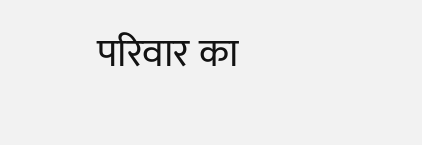परिवार का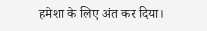हमेशा के लिए अंत कर दिया।